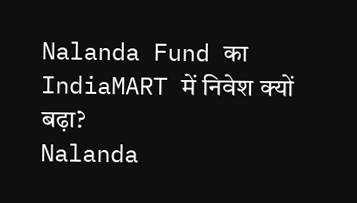Nalanda Fund का IndiaMART में निवेश क्यों बढ़ा?
Nalanda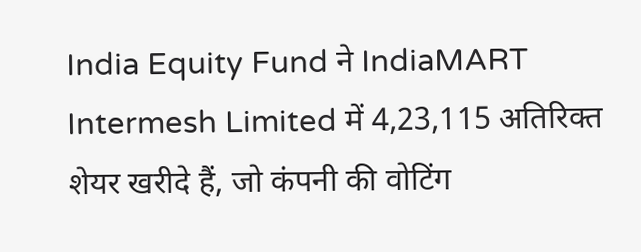India Equity Fund ने IndiaMART Intermesh Limited में 4,23,115 अतिरिक्त शेयर खरीदे हैं, जो कंपनी की वोटिंग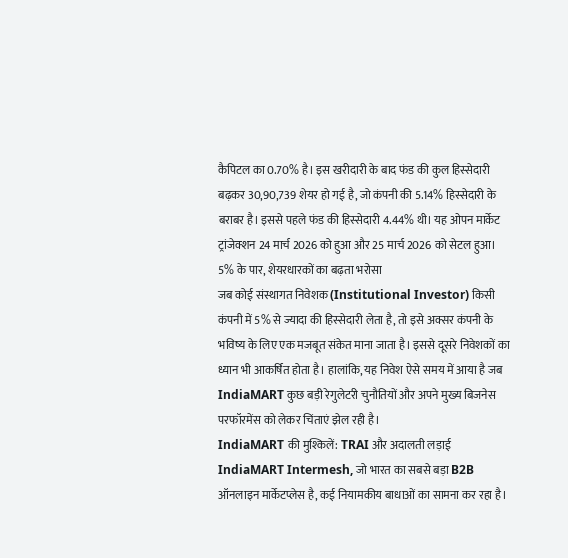कैपिटल का 0.70% है। इस खरीदारी के बाद फंड की कुल हिस्सेदारी बढ़कर 30,90,739 शेयर हो गई है, जो कंपनी की 5.14% हिस्सेदारी के बराबर है। इससे पहले फंड की हिस्सेदारी 4.44% थी। यह ओपन मार्केट ट्रांजेक्शन 24 मार्च 2026 को हुआ और 25 मार्च 2026 को सेटल हुआ।
5% के पार, शेयरधारकों का बढ़ता भरोसा
जब कोई संस्थागत निवेशक (Institutional Investor) किसी कंपनी में 5% से ज्यादा की हिस्सेदारी लेता है, तो इसे अक्सर कंपनी के भविष्य के लिए एक मजबूत संकेत माना जाता है। इससे दूसरे निवेशकों का ध्यान भी आकर्षित होता है। हालांकि, यह निवेश ऐसे समय में आया है जब IndiaMART कुछ बड़ी रेगुलेटरी चुनौतियों और अपने मुख्य बिजनेस परफॉरमेंस को लेकर चिंताएं झेल रही है।
IndiaMART की मुश्किलें: TRAI और अदालती लड़ाई
IndiaMART Intermesh, जो भारत का सबसे बड़ा B2B ऑनलाइन मार्केटप्लेस है, कई नियामकीय बाधाओं का सामना कर रहा है।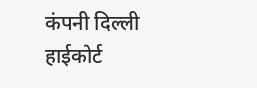कंपनी दिल्ली हाईकोर्ट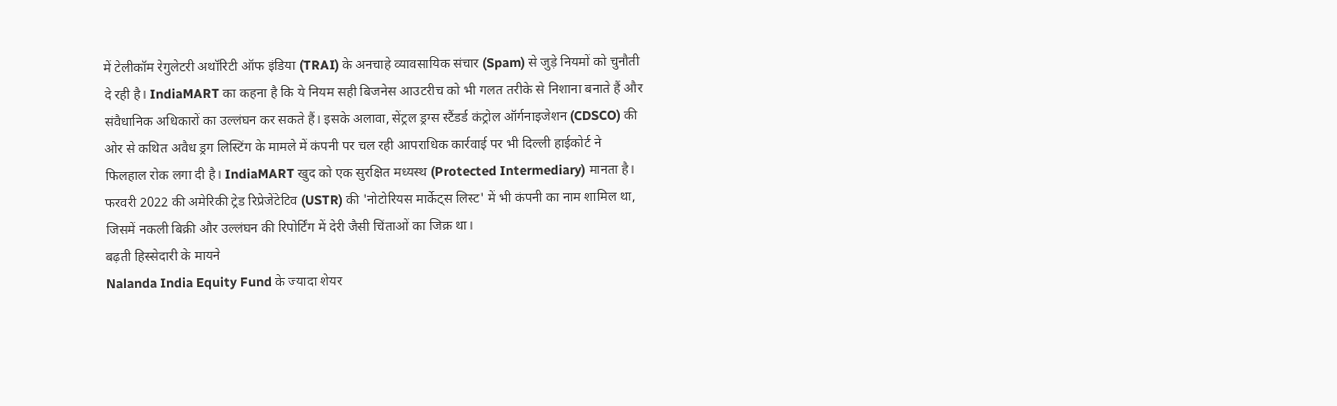में टेलीकॉम रेगुलेटरी अथॉरिटी ऑफ इंडिया (TRAI) के अनचाहे व्यावसायिक संचार (Spam) से जुड़े नियमों को चुनौती दे रही है। IndiaMART का कहना है कि ये नियम सही बिजनेस आउटरीच को भी गलत तरीके से निशाना बनाते हैं और संवैधानिक अधिकारों का उल्लंघन कर सकते हैं। इसके अलावा, सेंट्रल ड्रग्स स्टैंडर्ड कंट्रोल ऑर्गनाइजेशन (CDSCO) की ओर से कथित अवैध ड्रग लिस्टिंग के मामले में कंपनी पर चल रही आपराधिक कार्रवाई पर भी दिल्ली हाईकोर्ट ने फिलहाल रोक लगा दी है। IndiaMART खुद को एक सुरक्षित मध्यस्थ (Protected Intermediary) मानता है। फरवरी 2022 की अमेरिकी ट्रेड रिप्रेजेंटेटिव (USTR) की 'नोटोरियस मार्केट्स लिस्ट' में भी कंपनी का नाम शामिल था, जिसमें नकली बिक्री और उल्लंघन की रिपोर्टिंग में देरी जैसी चिंताओं का जिक्र था।
बढ़ती हिस्सेदारी के मायने
Nalanda India Equity Fund के ज्यादा शेयर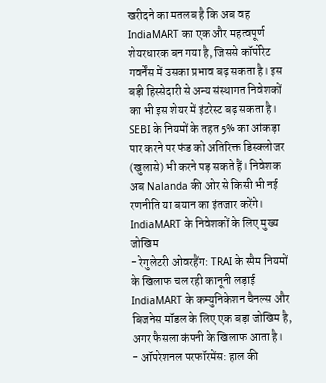खरीदने का मतलब है कि अब वह IndiaMART का एक और महत्वपूर्ण शेयरधारक बन गया है, जिससे कॉर्पोरेट गवर्नेंस में उसका प्रभाव बढ़ सकता है। इस बड़ी हिस्सेदारी से अन्य संस्थागत निवेशकों का भी इस शेयर में इंटरेस्ट बढ़ सकता है। SEBI के नियमों के तहत 5% का आंकड़ा पार करने पर फंड को अतिरिक्त डिस्क्लोजर (खुलासे) भी करने पड़ सकते हैं। निवेशक अब Nalanda की ओर से किसी भी नई रणनीति या बयान का इंतजार करेंगे।
IndiaMART के निवेशकों के लिए मुख्य जोखिम
- रेगुलेटरी ओवरहैंग: TRAI के स्पैम नियमों के खिलाफ चल रही कानूनी लड़ाई IndiaMART के कम्युनिकेशन चैनल्स और बिजनेस मॉडल के लिए एक बड़ा जोखिम है, अगर फैसला कंपनी के खिलाफ आता है।
- ऑपरेशनल परफॉरमेंस: हाल की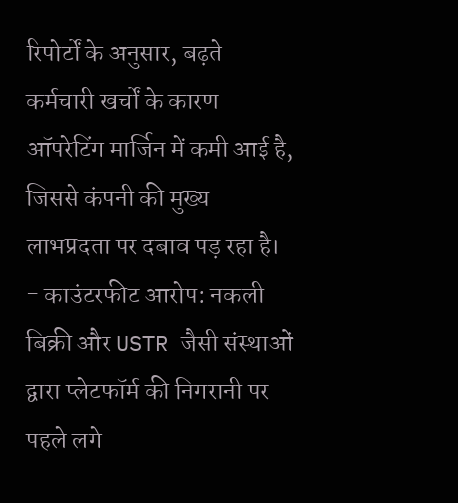रिपोर्टों के अनुसार, बढ़ते कर्मचारी खर्चों के कारण ऑपरेटिंग मार्जिन में कमी आई है, जिससे कंपनी की मुख्य लाभप्रदता पर दबाव पड़ रहा है।
- काउंटरफीट आरोप: नकली बिक्री और USTR जैसी संस्थाओं द्वारा प्लेटफॉर्म की निगरानी पर पहले लगे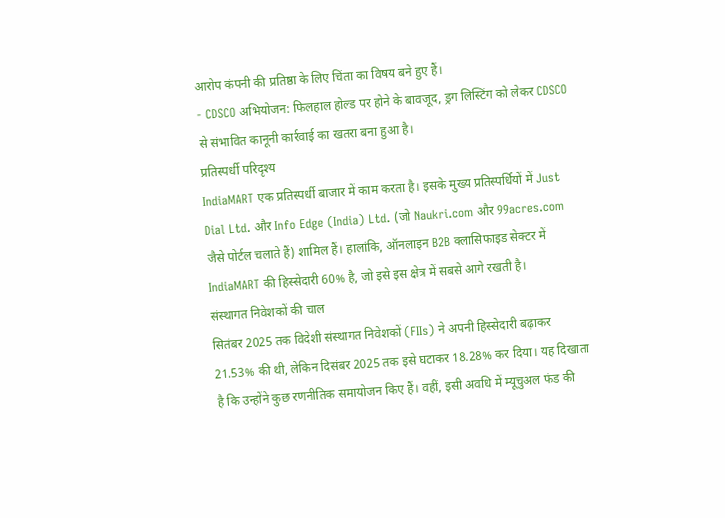आरोप कंपनी की प्रतिष्ठा के लिए चिंता का विषय बने हुए हैं।
- CDSCO अभियोजन: फिलहाल होल्ड पर होने के बावजूद, ड्रग लिस्टिंग को लेकर CDSCO से संभावित कानूनी कार्रवाई का खतरा बना हुआ है।
प्रतिस्पर्धी परिदृश्य
IndiaMART एक प्रतिस्पर्धी बाजार में काम करता है। इसके मुख्य प्रतिस्पर्धियों में Just Dial Ltd. और Info Edge (India) Ltd. (जो Naukri.com और 99acres.com जैसे पोर्टल चलाते हैं) शामिल हैं। हालांकि, ऑनलाइन B2B क्लासिफाइड सेक्टर में IndiaMART की हिस्सेदारी 60% है, जो इसे इस क्षेत्र में सबसे आगे रखती है।
संस्थागत निवेशकों की चाल
सितंबर 2025 तक विदेशी संस्थागत निवेशकों (FIIs) ने अपनी हिस्सेदारी बढ़ाकर 21.53% की थी, लेकिन दिसंबर 2025 तक इसे घटाकर 18.28% कर दिया। यह दिखाता है कि उन्होंने कुछ रणनीतिक समायोजन किए हैं। वहीं, इसी अवधि में म्यूचुअल फंड की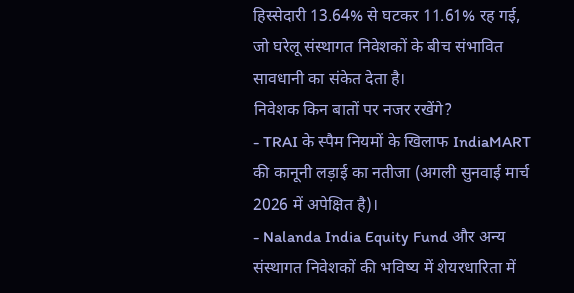हिस्सेदारी 13.64% से घटकर 11.61% रह गई, जो घरेलू संस्थागत निवेशकों के बीच संभावित सावधानी का संकेत देता है।
निवेशक किन बातों पर नजर रखेंगे?
- TRAI के स्पैम नियमों के खिलाफ IndiaMART की कानूनी लड़ाई का नतीजा (अगली सुनवाई मार्च 2026 में अपेक्षित है)।
- Nalanda India Equity Fund और अन्य संस्थागत निवेशकों की भविष्य में शेयरधारिता में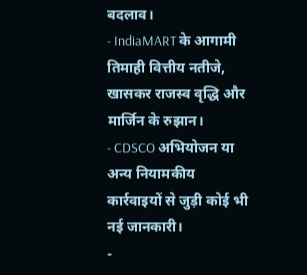बदलाव।
- IndiaMART के आगामी तिमाही वित्तीय नतीजे, खासकर राजस्व वृद्धि और मार्जिन के रुझान।
- CDSCO अभियोजन या अन्य नियामकीय कार्रवाइयों से जुड़ी कोई भी नई जानकारी।
-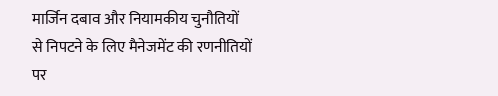मार्जिन दबाव और नियामकीय चुनौतियों से निपटने के लिए मैनेजमेंट की रणनीतियों पर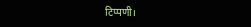टिप्पणी।